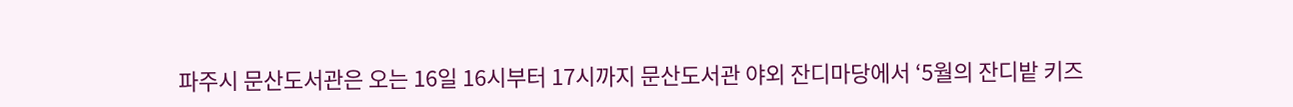파주시 문산도서관은 오는 16일 16시부터 17시까지 문산도서관 야외 잔디마당에서 ‘5월의 잔디밭 키즈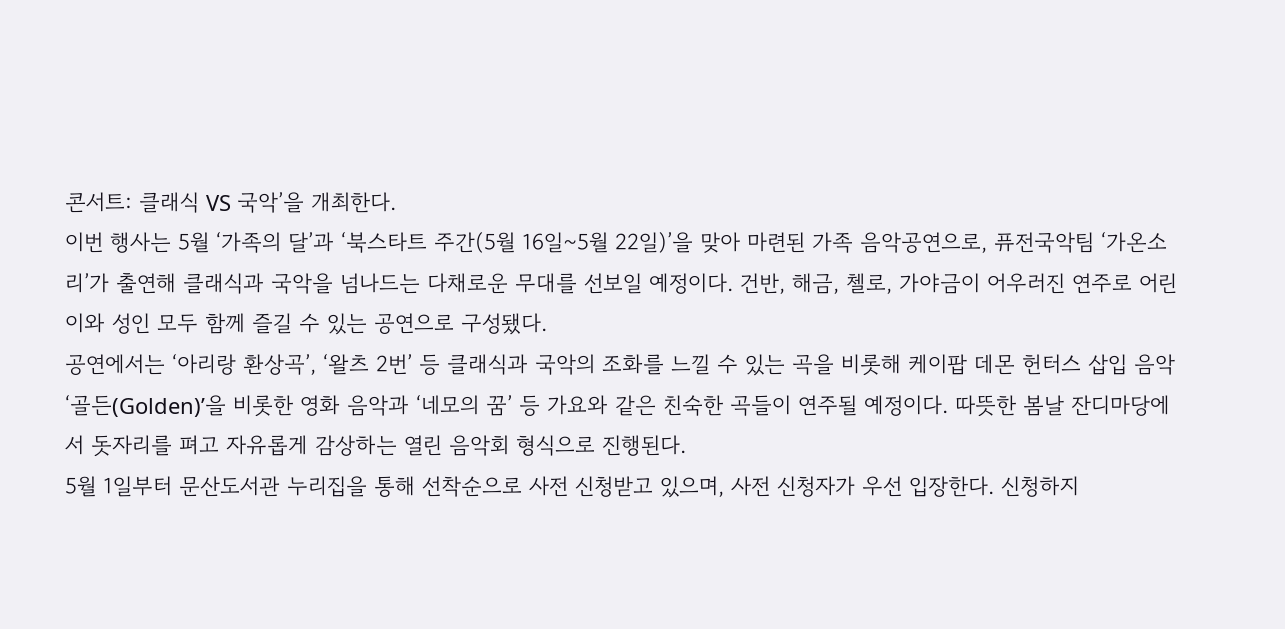콘서트: 클래식 VS 국악’을 개최한다.
이번 행사는 5월 ‘가족의 달’과 ‘북스타트 주간(5월 16일~5월 22일)’을 맞아 마련된 가족 음악공연으로, 퓨전국악팀 ‘가온소리’가 출연해 클래식과 국악을 넘나드는 다채로운 무대를 선보일 예정이다. 건반, 해금, 첼로, 가야금이 어우러진 연주로 어린이와 성인 모두 함께 즐길 수 있는 공연으로 구성됐다.
공연에서는 ‘아리랑 환상곡’, ‘왈츠 2번’ 등 클래식과 국악의 조화를 느낄 수 있는 곡을 비롯해 케이팝 데몬 헌터스 삽입 음악 ‘골든(Golden)’을 비롯한 영화 음악과 ‘네모의 꿈’ 등 가요와 같은 친숙한 곡들이 연주될 예정이다. 따뜻한 봄날 잔디마당에서 돗자리를 펴고 자유롭게 감상하는 열린 음악회 형식으로 진행된다.
5월 1일부터 문산도서관 누리집을 통해 선착순으로 사전 신청받고 있으며, 사전 신청자가 우선 입장한다. 신청하지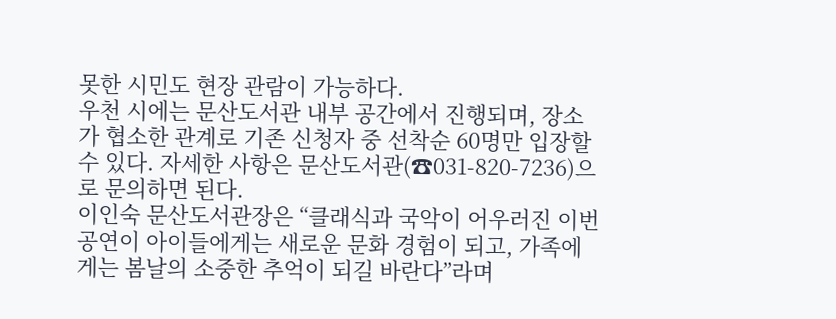못한 시민도 현장 관람이 가능하다.
우천 시에는 문산도서관 내부 공간에서 진행되며, 장소가 협소한 관계로 기존 신청자 중 선착순 60명만 입장할 수 있다. 자세한 사항은 문산도서관(☎031-820-7236)으로 문의하면 된다.
이인숙 문산도서관장은 “클래식과 국악이 어우러진 이번 공연이 아이들에게는 새로운 문화 경험이 되고, 가족에게는 봄날의 소중한 추억이 되길 바란다”라며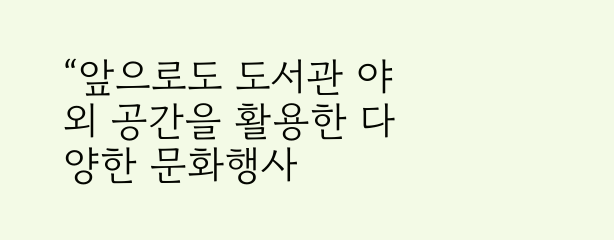“앞으로도 도서관 야외 공간을 활용한 다양한 문화행사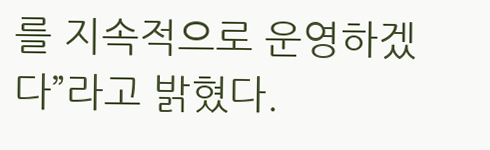를 지속적으로 운영하겠다”라고 밝혔다.